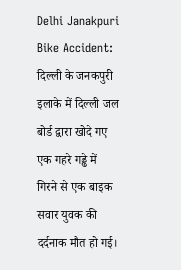Delhi Janakpuri Bike Accident: दिल्ली के जनकपुरी इलाके में दिल्ली जल बोर्ड द्वारा खोदे गए एक गहरे गड्ढे में गिरने से एक बाइक सवार युवक की दर्दनाक मौत हो गई।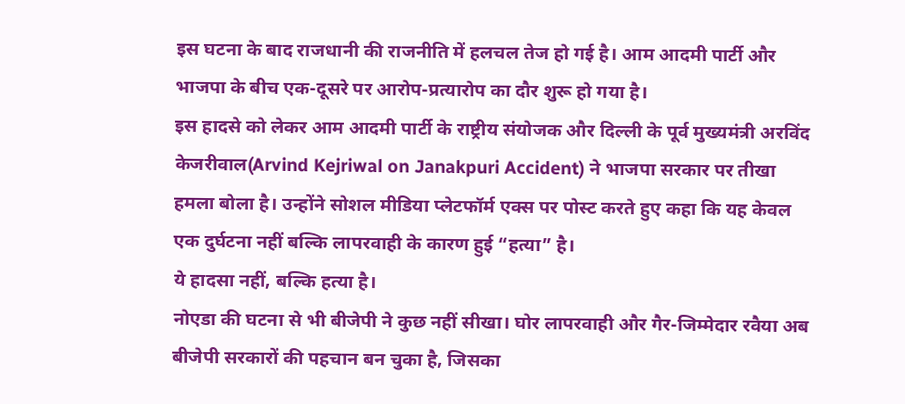इस घटना के बाद राजधानी की राजनीति में हलचल तेज हो गई है। आम आदमी पार्टी और भाजपा के बीच एक-दूसरे पर आरोप-प्रत्यारोप का दौर शुरू हो गया है।
इस हादसे को लेकर आम आदमी पार्टी के राष्ट्रीय संयोजक और दिल्ली के पूर्व मुख्यमंत्री अरविंद केजरीवाल(Arvind Kejriwal on Janakpuri Accident) ने भाजपा सरकार पर तीखा हमला बोला है। उन्होंने सोशल मीडिया प्लेटफॉर्म एक्स पर पोस्ट करते हुए कहा कि यह केवल एक दुर्घटना नहीं बल्कि लापरवाही के कारण हुई “हत्या” है।
ये हादसा नहीं, बल्कि हत्या है।
नोएडा की घटना से भी बीजेपी ने कुछ नहीं सीखा। घोर लापरवाही और गैर-जिम्मेदार रवैया अब बीजेपी सरकारों की पहचान बन चुका है, जिसका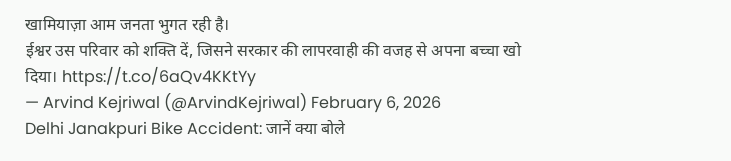खामियाज़ा आम जनता भुगत रही है।
ईश्वर उस परिवार को शक्ति दें, जिसने सरकार की लापरवाही की वजह से अपना बच्चा खो दिया। https://t.co/6aQv4KKtYy
— Arvind Kejriwal (@ArvindKejriwal) February 6, 2026
Delhi Janakpuri Bike Accident: जानें क्या बोले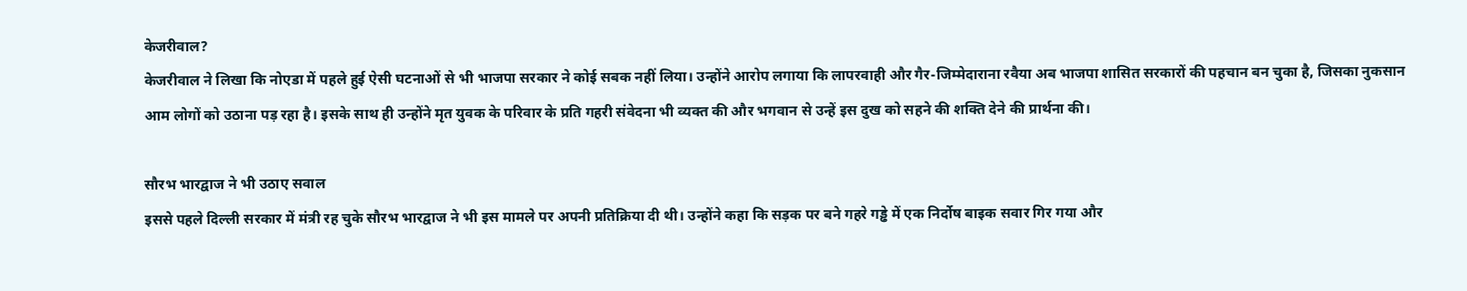केजरीवाल?
केजरीवाल ने लिखा कि नोएडा में पहले हुई ऐसी घटनाओं से भी भाजपा सरकार ने कोई सबक नहीं लिया। उन्होंने आरोप लगाया कि लापरवाही और गैर-जिम्मेदाराना रवैया अब भाजपा शासित सरकारों की पहचान बन चुका है, जिसका नुकसान आम लोगों को उठाना पड़ रहा है। इसके साथ ही उन्होंने मृत युवक के परिवार के प्रति गहरी संवेदना भी व्यक्त की और भगवान से उन्हें इस दुख को सहने की शक्ति देने की प्रार्थना की।

सौरभ भारद्वाज ने भी उठाए सवाल
इससे पहले दिल्ली सरकार में मंत्री रह चुके सौरभ भारद्वाज ने भी इस मामले पर अपनी प्रतिक्रिया दी थी। उन्होंने कहा कि सड़क पर बने गहरे गड्ढे में एक निर्दोष बाइक सवार गिर गया और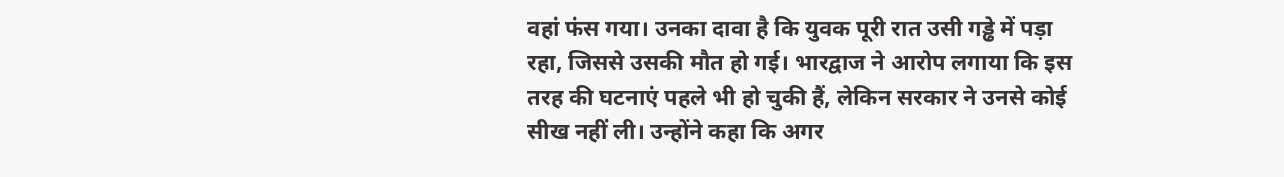वहां फंस गया। उनका दावा है कि युवक पूरी रात उसी गड्ढे में पड़ा रहा, जिससे उसकी मौत हो गई। भारद्वाज ने आरोप लगाया कि इस तरह की घटनाएं पहले भी हो चुकी हैं, लेकिन सरकार ने उनसे कोई सीख नहीं ली। उन्होंने कहा कि अगर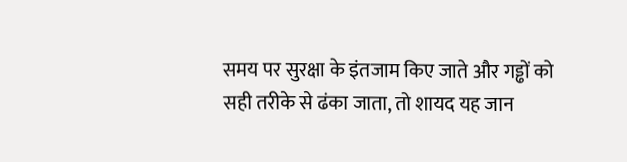समय पर सुरक्षा के इंतजाम किए जाते और गड्ढों को सही तरीके से ढंका जाता, तो शायद यह जान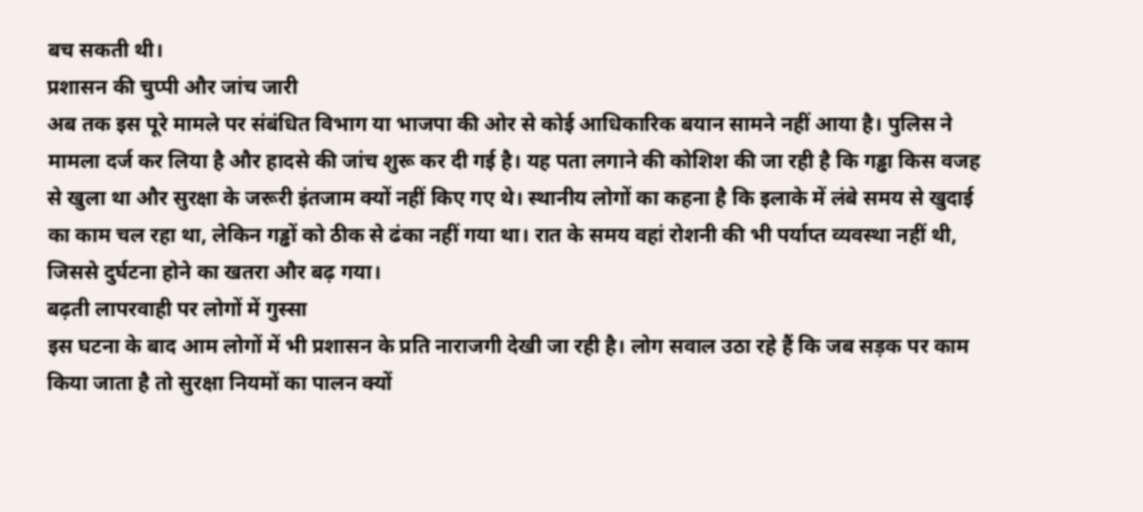बच सकती थी।
प्रशासन की चुप्पी और जांच जारी
अब तक इस पूरे मामले पर संबंधित विभाग या भाजपा की ओर से कोई आधिकारिक बयान सामने नहीं आया है। पुलिस ने मामला दर्ज कर लिया है और हादसे की जांच शुरू कर दी गई है। यह पता लगाने की कोशिश की जा रही है कि गड्ढा किस वजह से खुला था और सुरक्षा के जरूरी इंतजाम क्यों नहीं किए गए थे। स्थानीय लोगों का कहना है कि इलाके में लंबे समय से खुदाई का काम चल रहा था, लेकिन गड्ढों को ठीक से ढंका नहीं गया था। रात के समय वहां रोशनी की भी पर्याप्त व्यवस्था नहीं थी, जिससे दुर्घटना होने का खतरा और बढ़ गया।
बढ़ती लापरवाही पर लोगों में गुस्सा
इस घटना के बाद आम लोगों में भी प्रशासन के प्रति नाराजगी देखी जा रही है। लोग सवाल उठा रहे हैं कि जब सड़क पर काम किया जाता है तो सुरक्षा नियमों का पालन क्यों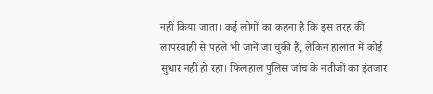नहीं किया जाता। कई लोगों का कहना है कि इस तरह की लापरवाही से पहले भी जानें जा चुकी हैं, लेकिन हालात में कोई सुधार नहीं हो रहा। फिलहाल पुलिस जांच के नतीजों का इंतजार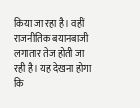किया जा रहा है। वहीं राजनीतिक बयानबाजी लगातार तेज होती जा रही है। यह देखना होगा कि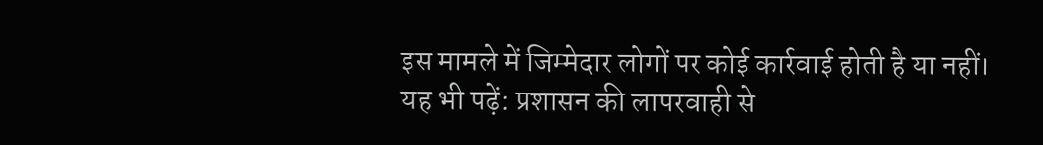इस मामले में जिम्मेदार लोगों पर कोई कार्रवाई होती है या नहीं।
यह भी पढ़ें: प्रशासन की लापरवाही से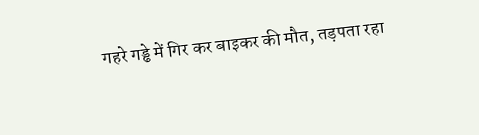गहरे गड्ढे में गिर कर बाइकर की मौत, तड़पता रहा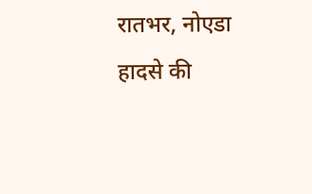रातभर, नोएडा हादसे की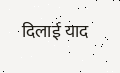दिलाई याद